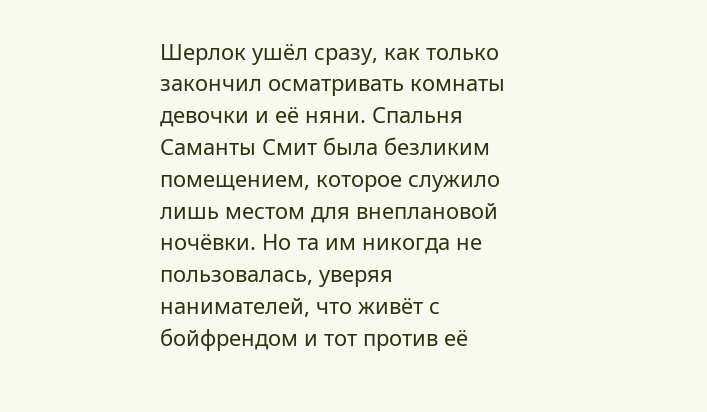Шерлок ушёл сразу, как только закончил осматривать комнаты девочки и её няни. Спальня Саманты Смит была безликим помещением, которое служило лишь местом для внеплановой ночёвки. Но та им никогда не пользовалась, уверяя нанимателей, что живёт с бойфрендом и тот против её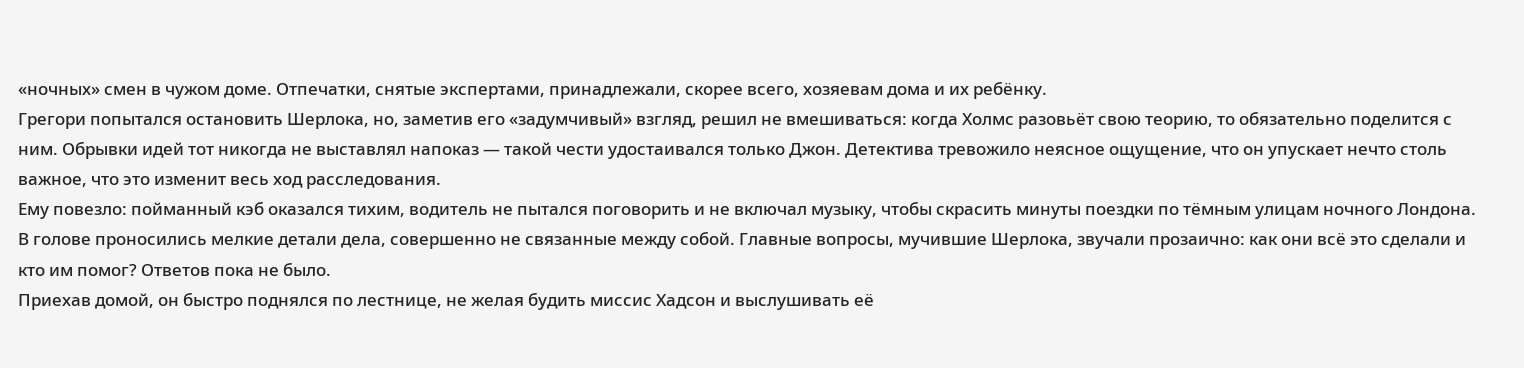«ночных» смен в чужом доме. Отпечатки, снятые экспертами, принадлежали, скорее всего, хозяевам дома и их ребёнку.
Грегори попытался остановить Шерлока, но, заметив его «задумчивый» взгляд, решил не вмешиваться: когда Холмс разовьёт свою теорию, то обязательно поделится с ним. Обрывки идей тот никогда не выставлял напоказ — такой чести удостаивался только Джон. Детектива тревожило неясное ощущение, что он упускает нечто столь важное, что это изменит весь ход расследования.
Ему повезло: пойманный кэб оказался тихим, водитель не пытался поговорить и не включал музыку, чтобы скрасить минуты поездки по тёмным улицам ночного Лондона. В голове проносились мелкие детали дела, совершенно не связанные между собой. Главные вопросы, мучившие Шерлока, звучали прозаично: как они всё это сделали и кто им помог? Ответов пока не было.
Приехав домой, он быстро поднялся по лестнице, не желая будить миссис Хадсон и выслушивать её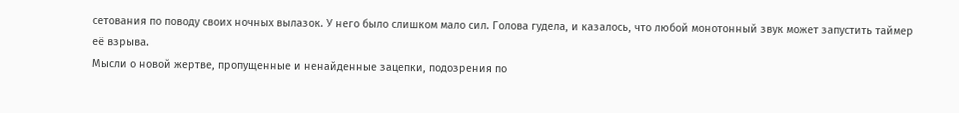сетования по поводу своих ночных вылазок. У него было слишком мало сил. Голова гудела, и казалось, что любой монотонный звук может запустить таймер её взрыва.
Мысли о новой жертве, пропущенные и ненайденные зацепки, подозрения по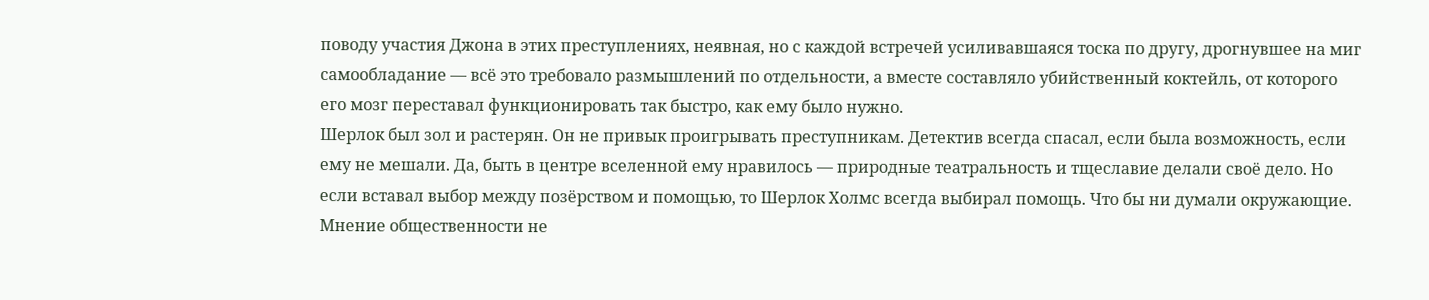поводу участия Джона в этих преступлениях, неявная, но с каждой встречей усиливавшаяся тоска по другу, дрогнувшее на миг самообладание — всё это требовало размышлений по отдельности, а вместе составляло убийственный коктейль, от которого его мозг переставал функционировать так быстро, как ему было нужно.
Шерлок был зол и растерян. Он не привык проигрывать преступникам. Детектив всегда спасал, если была возможность, если ему не мешали. Да, быть в центре вселенной ему нравилось — природные театральность и тщеславие делали своё дело. Но если вставал выбор между позёрством и помощью, то Шерлок Холмс всегда выбирал помощь. Что бы ни думали окружающие. Мнение общественности не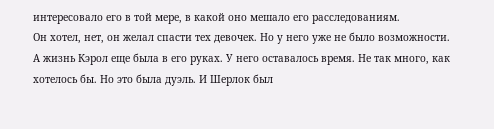интересовало его в той мере, в какой оно мешало его расследованиям.
Он хотел, нет, он желал спасти тех девочек. Но у него уже не было возможности. А жизнь Кэрол еще была в его руках. У него оставалось время. Не так много, как хотелось бы. Но это была дуэль. И Шерлок был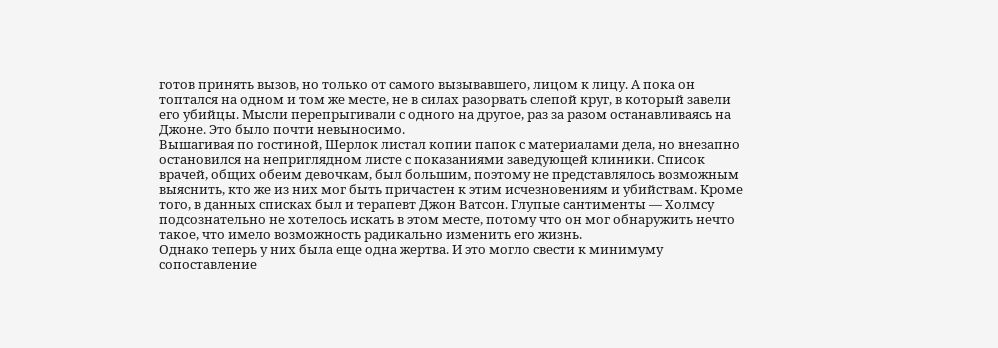готов принять вызов, но только от самого вызывавшего, лицом к лицу. А пока он топтался на одном и том же месте, не в силах разорвать слепой круг, в который завели его убийцы. Мысли перепрыгивали с одного на другое, раз за разом останавливаясь на Джоне. Это было почти невыносимо.
Вышагивая по гостиной, Шерлок листал копии папок с материалами дела, но внезапно остановился на неприглядном листе с показаниями заведующей клиники. Список врачей, общих обеим девочкам, был большим, поэтому не представлялось возможным выяснить, кто же из них мог быть причастен к этим исчезновениям и убийствам. Кроме того, в данных списках был и терапевт Джон Ватсон. Глупые сантименты — Холмсу подсознательно не хотелось искать в этом месте, потому что он мог обнаружить нечто такое, что имело возможность радикально изменить его жизнь.
Однако теперь у них была еще одна жертва. И это могло свести к минимуму сопоставление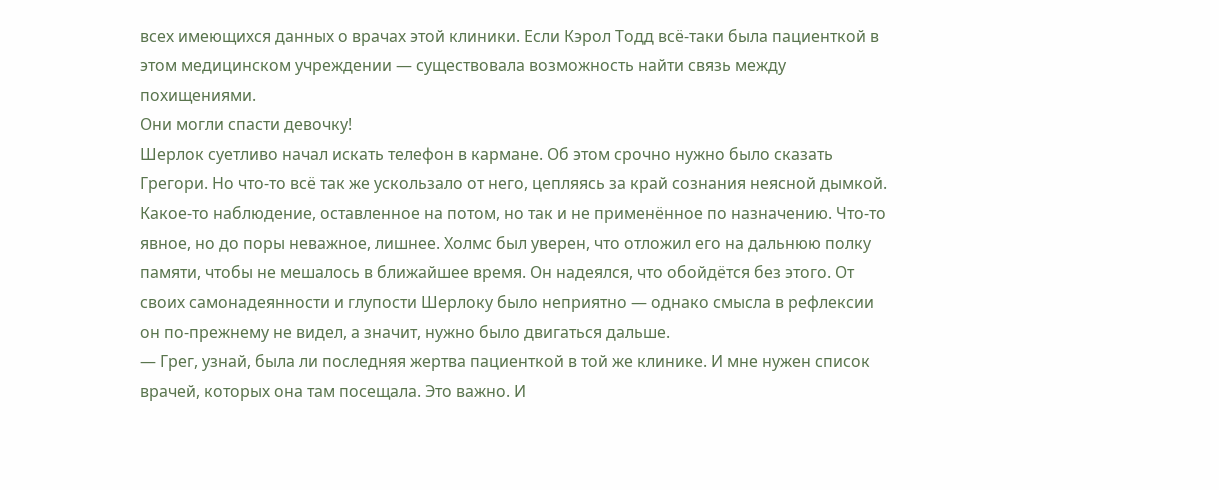всех имеющихся данных о врачах этой клиники. Если Кэрол Тодд всё-таки была пациенткой в этом медицинском учреждении — существовала возможность найти связь между похищениями.
Они могли спасти девочку!
Шерлок суетливо начал искать телефон в кармане. Об этом срочно нужно было сказать Грегори. Но что-то всё так же ускользало от него, цепляясь за край сознания неясной дымкой. Какое-то наблюдение, оставленное на потом, но так и не применённое по назначению. Что-то явное, но до поры неважное, лишнее. Холмс был уверен, что отложил его на дальнюю полку памяти, чтобы не мешалось в ближайшее время. Он надеялся, что обойдётся без этого. От своих самонадеянности и глупости Шерлоку было неприятно — однако смысла в рефлексии он по-прежнему не видел, а значит, нужно было двигаться дальше.
— Грег, узнай, была ли последняя жертва пациенткой в той же клинике. И мне нужен список врачей, которых она там посещала. Это важно. И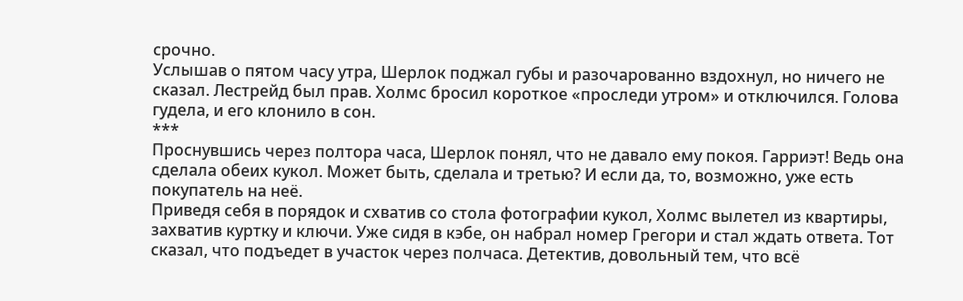срочно.
Услышав о пятом часу утра, Шерлок поджал губы и разочарованно вздохнул, но ничего не сказал. Лестрейд был прав. Холмс бросил короткое «проследи утром» и отключился. Голова гудела, и его клонило в сон.
***
Проснувшись через полтора часа, Шерлок понял, что не давало ему покоя. Гарриэт! Ведь она сделала обеих кукол. Может быть, сделала и третью? И если да, то, возможно, уже есть покупатель на неё.
Приведя себя в порядок и схватив со стола фотографии кукол, Холмс вылетел из квартиры, захватив куртку и ключи. Уже сидя в кэбе, он набрал номер Грегори и стал ждать ответа. Тот сказал, что подъедет в участок через полчаса. Детектив, довольный тем, что всё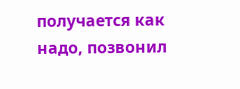получается как надо, позвонил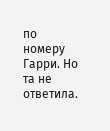по номеру Гарри. Но та не ответила.